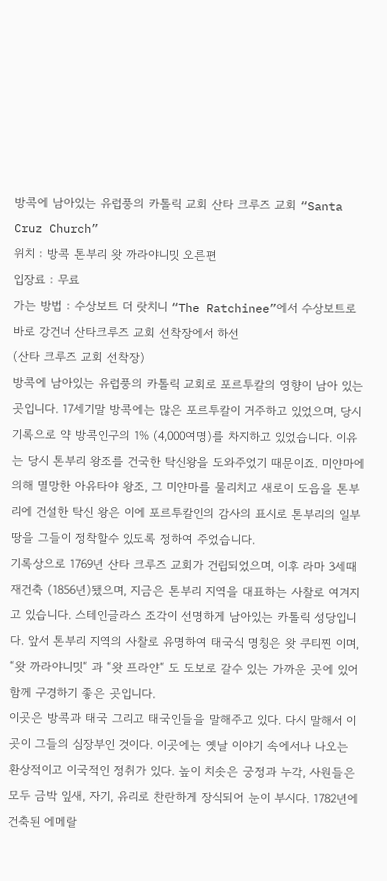방콕에 남아있는 유럽풍의 카톨릭 교회 산타 크루즈 교회 “Santa Cruz Church”
위치 : 방콕 톤부리 왓 까라야니밋 오른편
입장료 : 무료
가는 방법 : 수상보트 더 랏치니 “The Ratchinee”에서 수상보트로 바로 강건너 산타크루즈 교회 선착장에서 하선
(산타 크루즈 교회 선착장)
방콕에 남아있는 유럽풍의 카톨릭 교회로 포르투칼의 영향이 남아 있는 곳입니다. 17세기말 방콕에는 많은 포르투칼이 거주하고 있었으며, 당시 기록으로 약 방콕인구의 1% (4,000여명)를 차지하고 있었습니다. 이유는 당시 톤부리 왕조를 건국한 탁신왕을 도와주었기 때문이죠. 미얀마에 의해 멸망한 아유타야 왕조, 그 미얀마를 물리치고 새로이 도읍을 톤부리에 건설한 탁신 왕은 이에 포르투칼인의 감사의 표시로 톤부리의 일부 땅을 그들이 정착할수 있도록 정하여 주었습니다.
기록상으로 1769년 산타 크루즈 교회가 건립되었으며, 이후 라마 3세때 재건축 (1856년)됐으며, 지금은 톤부리 지역을 대표하는 사찰로 여겨지고 있습니다. 스테인글라스 조각이 선명하게 남아있는 카톨릭 성당입니다. 앞서 톤부리 지역의 사찰로 유명하여 태국식 명칭은 왓 쿠티찐 이며, “왓 까라야니밋“ 과 “왓 프라얀“ 도 도보로 갈수 있는 가까운 곳에 있어 함께 구경하기 좋은 곳입니다.
이곳은 방콕과 태국 그리고 태국인들을 말해주고 있다. 다시 말해서 이곳이 그들의 심장부인 것이다. 이곳에는 옛날 이야기 속에서나 나오는 환상적이고 이국적인 정취가 있다. 높이 치솟은 궁정과 누각, 사원들은 모두 금박 잎새, 자기, 유리로 찬란하게 장식되어 눈이 부시다. 1782년에 건축된 에메랄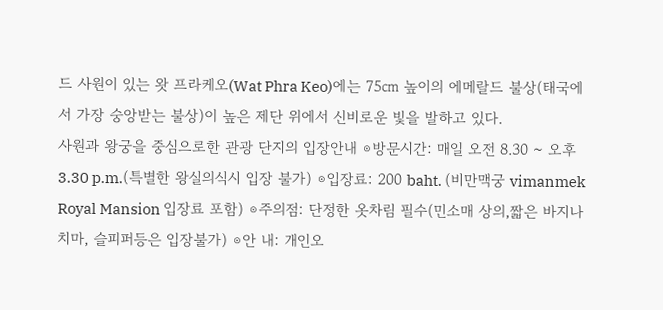드 사원이 있는 왓 프라케오(Wat Phra Keo)에는 75㎝ 높이의 에메랄드 불상(태국에서 가장 숭앙받는 불상)이 높은 제단 위에서 신비로운 빛을 발하고 있다.
사원과 왕궁을 중심으로한 관광 단지의 입장안내 ⊙방문시간: 매일 오전 8.30 ~ 오후 3.30 p.m.(특별한 왕실의식시 입장 불가) ⊙입장료: 200 baht. (비만맥궁 vimanmek Royal Mansion 입장료 포함) ⊙주의점: 단정한 옷차림 필수(민소매 상의,짧은 바지나 치마, 슬피퍼등은 입장불가) ⊙안 내: 개인오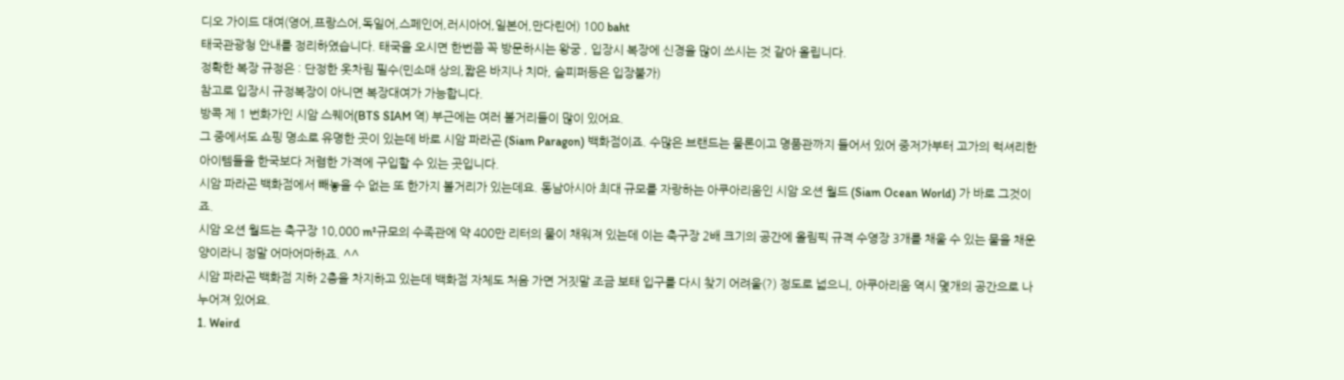디오 가이드 대여(영어,프랑스어,독일어,스페인어,러시아어,일본어,만다린어) 100 baht
태국관광청 안내를 정리하였습니다. 태국을 오시면 한번쯤 꼭 방문하시는 왕궁 , 입장시 복장에 신경을 많이 쓰시는 것 같아 올립니다.
정확한 복장 규정은 : 단정한 옷차림 필수(민소매 상의,짧은 바지나 치마, 슬피퍼등은 입장불가)
참고로 입장시 규정복장이 아니면 복장대여가 가능합니다.
방콕 제 1 번화가인 시암 스퀘어(BTS SIAM 역) 부근에는 여러 볼거리들이 많이 있어요.
그 중에서도 쇼핑 명소로 유명한 곳이 있는데 바로 시암 파라곤 (Siam Paragon) 백화점이죠. 수많은 브랜드는 물론이고 명품관까지 들어서 있어 중저가부터 고가의 럭셔리한 아이템들을 한국보다 저렴한 가격에 구입할 수 있는 곳입니다.
시암 파라곤 백화점에서 빼놓을 수 없는 또 한가지 볼거리가 있는데요. 동남아시아 최대 규모를 자랑하는 아쿠아리움인 시암 오션 월드 (Siam Ocean World) 가 바로 그것이죠.
시암 오션 월드는 축구장 10,000 m²규모의 수족관에 약 400만 리터의 물이 채워져 있는데 이는 축구장 2배 크기의 공간에 올림픽 규격 수영장 3개를 채울 수 있는 물을 채운 양이라니 정말 어마어마하죠. ^^
시암 파라곤 백화점 지하 2층을 차지하고 있는데 백화점 자체도 처음 가면 거짓말 조금 보태 입구를 다시 찾기 어려울(?) 정도로 넓으니, 아쿠아리움 역시 몇개의 공간으로 나누어져 있어요.
1. Weird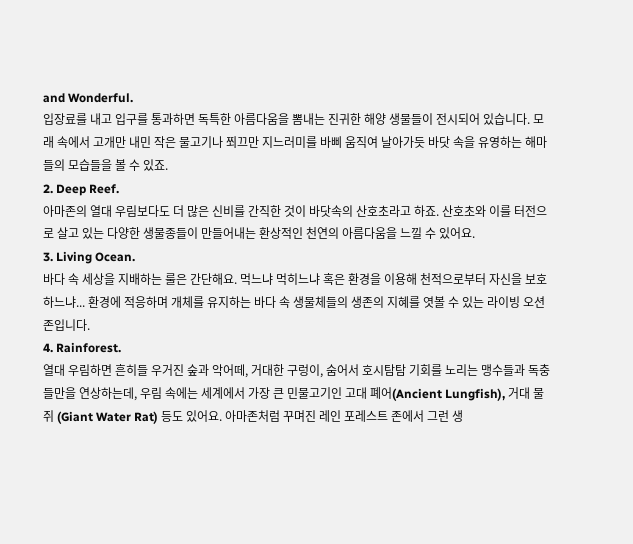and Wonderful.
입장료를 내고 입구를 통과하면 독특한 아름다움을 뽐내는 진귀한 해양 생물들이 전시되어 있습니다. 모래 속에서 고개만 내민 작은 물고기나 쬐끄만 지느러미를 바삐 움직여 날아가듯 바닷 속을 유영하는 해마들의 모습들을 볼 수 있죠.
2. Deep Reef.
아마존의 열대 우림보다도 더 많은 신비를 간직한 것이 바닷속의 산호초라고 하죠. 산호초와 이를 터전으로 살고 있는 다양한 생물종들이 만들어내는 환상적인 천연의 아름다움을 느낄 수 있어요.
3. Living Ocean.
바다 속 세상을 지배하는 룰은 간단해요. 먹느냐 먹히느냐 혹은 환경을 이용해 천적으로부터 자신을 보호하느냐... 환경에 적응하며 개체를 유지하는 바다 속 생물체들의 생존의 지혜를 엿볼 수 있는 라이빙 오션 존입니다.
4. Rainforest.
열대 우림하면 흔히들 우거진 숲과 악어떼, 거대한 구렁이, 숨어서 호시탐탐 기회를 노리는 맹수들과 독충들만을 연상하는데, 우림 속에는 세계에서 가장 큰 민물고기인 고대 폐어(Ancient Lungfish), 거대 물쥐 (Giant Water Rat) 등도 있어요. 아마존처럼 꾸며진 레인 포레스트 존에서 그런 생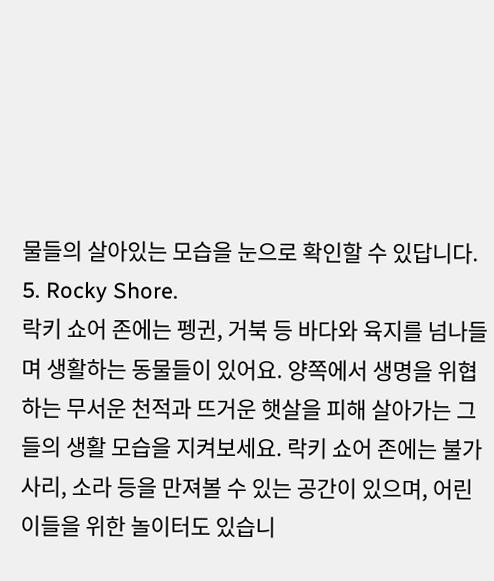물들의 살아있는 모습을 눈으로 확인할 수 있답니다.
5. Rocky Shore.
락키 쇼어 존에는 펭귄, 거북 등 바다와 육지를 넘나들며 생활하는 동물들이 있어요. 양쪽에서 생명을 위협하는 무서운 천적과 뜨거운 햇살을 피해 살아가는 그들의 생활 모습을 지켜보세요. 락키 쇼어 존에는 불가사리, 소라 등을 만져볼 수 있는 공간이 있으며, 어린이들을 위한 놀이터도 있습니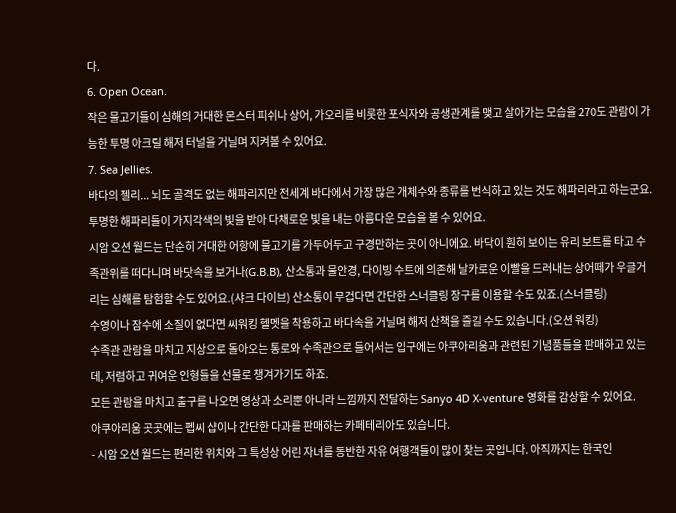다.
6. Open Ocean.
작은 물고기들이 심해의 거대한 몬스터 피쉬나 상어, 가오리를 비롯한 포식자와 공생관계를 맺고 살아가는 모습을 270도 관람이 가능한 투명 아크릴 해저 터널을 거닐며 지켜볼 수 있어요.
7. Sea Jellies.
바다의 젤리... 뇌도 골격도 없는 해파리지만 전세계 바다에서 가장 많은 개체수와 종류를 번식하고 있는 것도 해파리라고 하는군요. 투명한 해파리들이 가지각색의 빛을 받아 다채로운 빛을 내는 아름다운 모습을 볼 수 있어요.
시암 오션 월드는 단순히 거대한 어항에 물고기를 가두어두고 구경만하는 곳이 아니에요. 바닥이 훤히 보이는 유리 보트를 타고 수족관위를 떠다니며 바닷속을 보거나(G.B.B), 산소통과 물안경, 다이빙 수트에 의존해 날카로운 이빨을 드러내는 상어떼가 우글거리는 심해를 탐험할 수도 있어요.(샤크 다이브) 산소통이 무겁다면 간단한 스너클링 장구를 이용할 수도 있죠.(스너클링)
수영이나 잠수에 소질이 없다면 씨워킹 헬멧을 착용하고 바다속을 거닐며 해저 산책을 즐길 수도 있습니다.(오션 워킹)
수족관 관람을 마치고 지상으로 돌아오는 통로와 수족관으로 들어서는 입구에는 아쿠아리움과 관련된 기념품들을 판매하고 있는데, 저렴하고 귀여운 인형들을 선물로 챙겨가기도 하죠.
모든 관람을 마치고 출구를 나오면 영상과 소리뿐 아니라 느낌까지 전달하는 Sanyo 4D X-venture 영화를 감상할 수 있어요.
아쿠아리움 곳곳에는 펩씨 샵이나 간단한 다과를 판매하는 카페테리아도 있습니다.
- 시암 오션 월드는 편리한 위치와 그 특성상 어린 자녀를 동반한 자유 여행객들이 많이 찾는 곳입니다. 아직까지는 한국인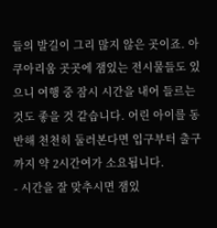들의 발길이 그리 많지 않은 곳이죠. 아쿠아리움 곳곳에 잼있는 전시물들도 있으니 여행 중 잠시 시간을 내어 들르는 것도 좋을 것 같습니다. 어린 아이를 동반해 천천히 둘러본다면 입구부터 출구까지 약 2시간여가 소요됩니다.
- 시간을 잘 맞추시면 잼있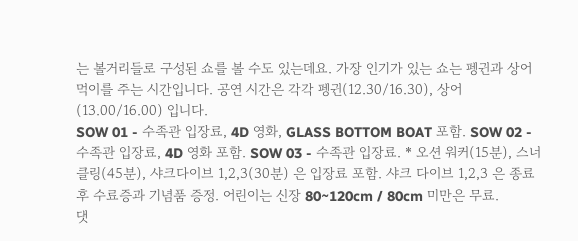는 볼거리들로 구성된 쇼를 볼 수도 있는데요. 가장 인기가 있는 쇼는 펭귄과 상어 먹이를 주는 시간입니다. 공연 시간은 각각 펭귄(12.30/16.30), 상어(13.00/16.00) 입니다.
SOW 01 - 수족관 입장료, 4D 영화, GLASS BOTTOM BOAT 포함. SOW 02 - 수족관 입장료, 4D 영화 포함. SOW 03 - 수족관 입장료. * 오션 워커(15분), 스너클링(45분), 샤크다이브 1,2,3(30분) 은 입장료 포함. 샤크 다이브 1,2,3 은 종료 후 수료증과 기념품 증정. 어린이는 신장 80~120cm / 80cm 미만은 무료.
댓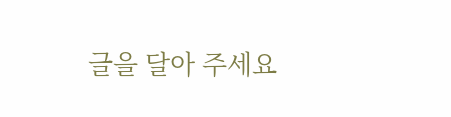글을 달아 주세요